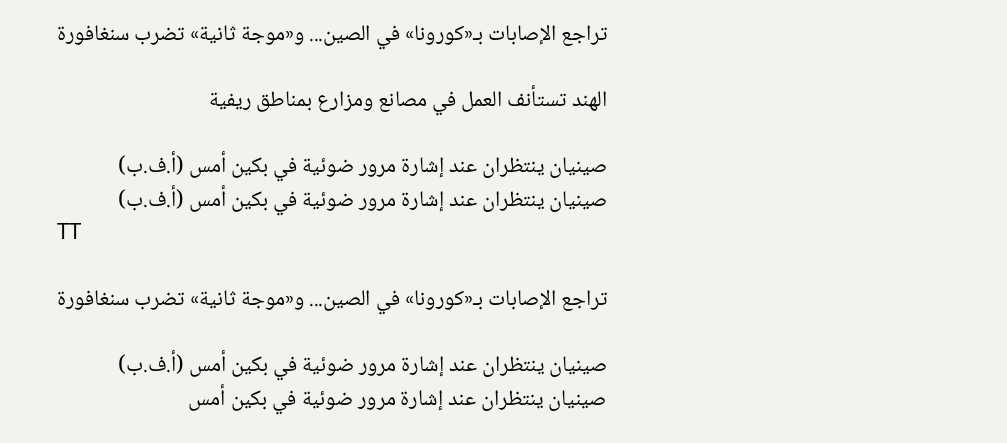تراجع الإصابات بـ«كورونا» في الصين... و«موجة ثانية» تضرب سنغافورة

الهند تستأنف العمل في مصانع ومزارع بمناطق ريفية

صينيان ينتظران عند إشارة مرور ضوئية في بكين أمس (أ.ف.ب)
صينيان ينتظران عند إشارة مرور ضوئية في بكين أمس (أ.ف.ب)
TT

تراجع الإصابات بـ«كورونا» في الصين... و«موجة ثانية» تضرب سنغافورة

صينيان ينتظران عند إشارة مرور ضوئية في بكين أمس (أ.ف.ب)
صينيان ينتظران عند إشارة مرور ضوئية في بكين أمس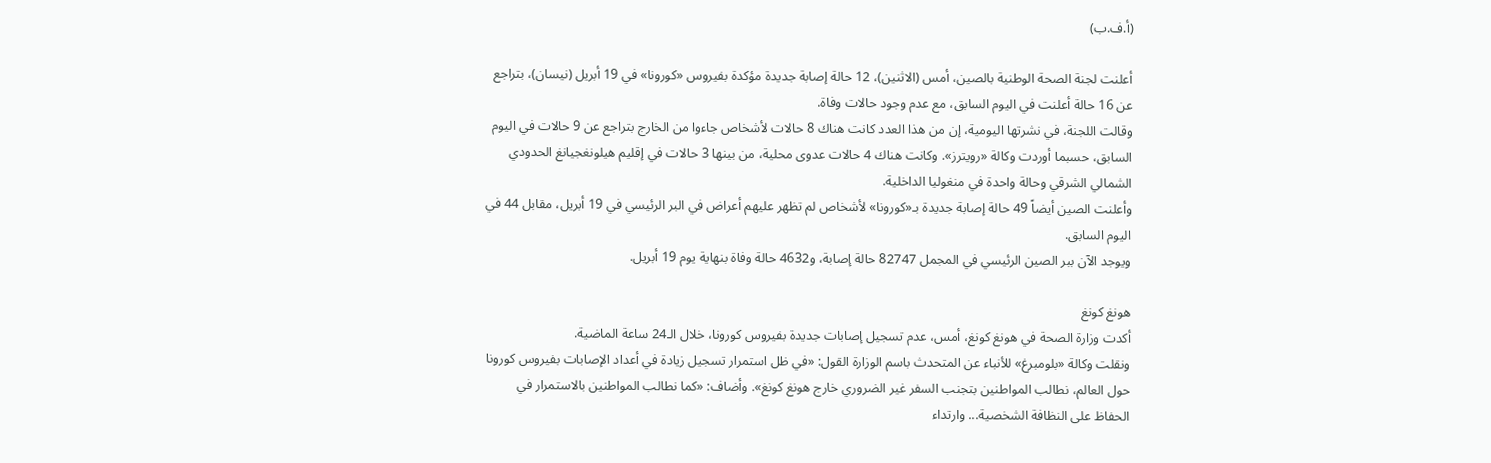(أ.ف.ب)

أعلنت لجنة الصحة الوطنية بالصين، أمس (الاثنين)، 12 حالة إصابة جديدة مؤكدة بفيروس «كورونا» في 19 أبريل (نيسان)، بتراجع عن 16 حالة أعلنت في اليوم السابق، مع عدم وجود حالات وفاة.
وقالت اللجنة، في نشرتها اليومية، إن من هذا العدد كانت هناك 8 حالات لأشخاص جاءوا من الخارج بتراجع عن 9 حالات في اليوم السابق، حسبما أوردت وكالة «رويترز». وكانت هناك 4 حالات عدوى محلية، من بينها 3 حالات في إقليم هيلونغجيانغ الحدودي الشمالي الشرقي وحالة واحدة في منغوليا الداخلية.
وأعلنت الصين أيضاً 49 حالة إصابة جديدة بـ«كورونا» لأشخاص لم تظهر عليهم أعراض في البر الرئيسي في 19 أبريل، مقابل 44 في اليوم السابق.
ويوجد الآن ببر الصين الرئيسي في المجمل 82747 حالة إصابة، و4632 حالة وفاة بنهاية يوم 19 أبريل.

هونغ كونغ
أكدت وزارة الصحة في هونغ كونغ، أمس، عدم تسجيل إصابات جديدة بفيروس كورونا، خلال الـ24 ساعة الماضية.
ونقلت وكالة «بلومبرغ» للأنباء عن المتحدث باسم الوزارة القول: «في ظل استمرار تسجيل زيادة في أعداد الإصابات بفيروس كورونا حول العالم، نطالب المواطنين بتجنب السفر غير الضروري خارج هونغ كونغ». وأضاف: «كما نطالب المواطنين بالاستمرار في الحفاظ على النظافة الشخصية... وارتداء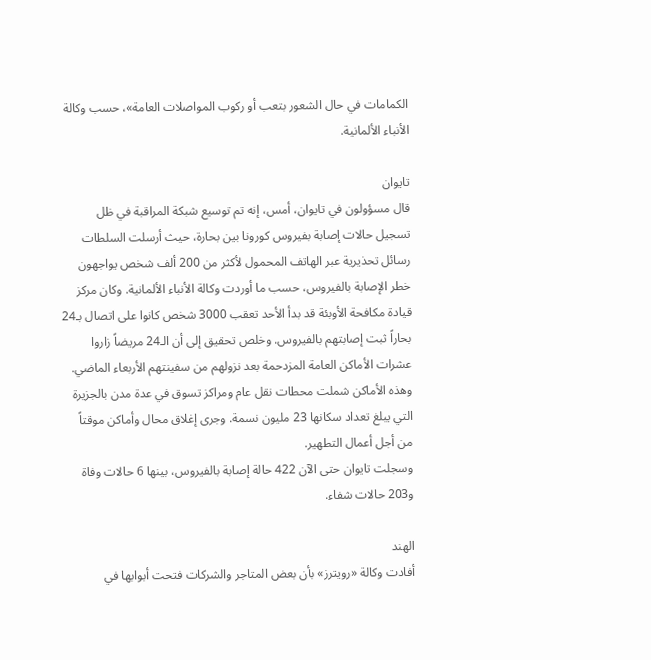الكمامات في حال الشعور بتعب أو ركوب المواصلات العامة»، حسب وكالة الأنباء الألمانية.

تايوان
قال مسؤولون في تايوان، أمس، إنه تم توسيع شبكة المراقبة في ظل تسجيل حالات إصابة بفيروس كورونا بين بحارة، حيث أرسلت السلطات رسائل تحذيرية عبر الهاتف المحمول لأكثر من 200 ألف شخص يواجهون خطر الإصابة بالفيروس، حسب ما أوردت وكالة الأنباء الألمانية. وكان مركز قيادة مكافحة الأوبئة قد بدأ الأحد تعقب 3000 شخص كانوا على اتصال بـ24 بحاراً ثبت إصابتهم بالفيروس. وخلص تحقيق إلى أن الـ24 مريضاً زاروا عشرات الأماكن العامة المزدحمة بعد نزولهم من سفينتهم الأربعاء الماضي. وهذه الأماكن شملت محطات نقل عام ومراكز تسوق في عدة مدن بالجزيرة التي يبلغ تعداد سكانها 23 مليون نسمة. وجرى إغلاق محال وأماكن موقتاً من أجل أعمال التطهير.
وسجلت تايوان حتى الآن 422 حالة إصابة بالفيروس، بينها 6 حالات وفاة و203 حالات شفاء.

الهند
أفادت وكالة «رويترز» بأن بعض المتاجر والشركات فتحت أبوابها في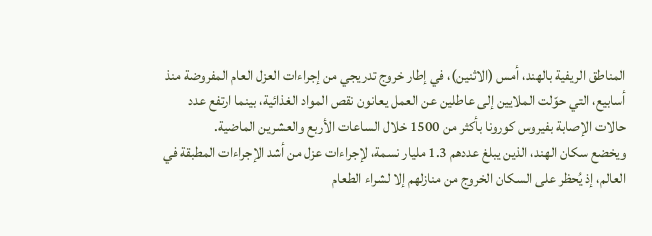المناطق الريفية بالهند، أمس (الاثنين)، في إطار خروج تدريجي من إجراءات العزل العام المفروضة منذ أسابيع، التي حوّلت الملايين إلى عاطلين عن العمل يعانون نقص المواد الغذائية، بينما ارتفع عدد حالات الإصابة بفيروس كورونا بأكثر من 1500 خلال الساعات الأربع والعشرين الماضية.
ويخضع سكان الهند، الذين يبلغ عددهم 1.3 مليار نسمة، لإجراءات عزل من أشد الإجراءات المطبقة في العالم، إذ يُحظر على السكان الخروج من منازلهم إلا لشراء الطعام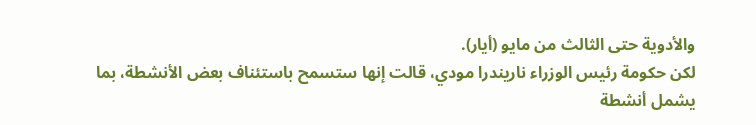والأدوية حتى الثالث من مايو (أيار).
لكن حكومة رئيس الوزراء ناريندرا مودي، قالت إنها ستسمح باستئناف بعض الأنشطة، بما يشمل أنشطة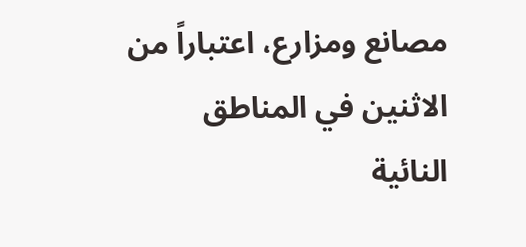مصانع ومزارع، اعتباراً من الاثنين في المناطق النائية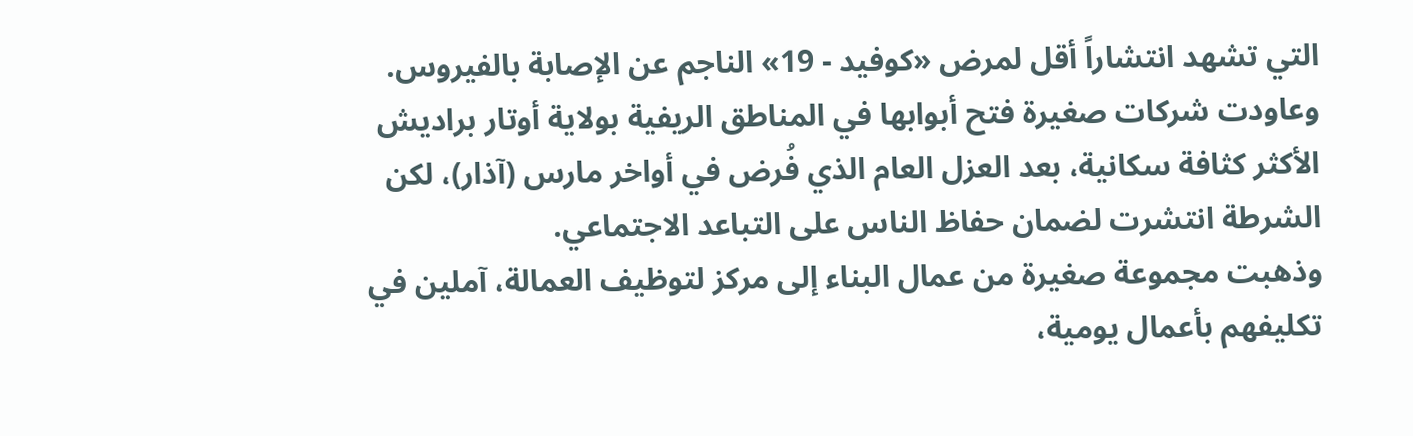التي تشهد انتشاراً أقل لمرض «كوفيد - 19» الناجم عن الإصابة بالفيروس.
وعاودت شركات صغيرة فتح أبوابها في المناطق الريفية بولاية أوتار براديش الأكثر كثافة سكانية، بعد العزل العام الذي فُرض في أواخر مارس (آذار)، لكن الشرطة انتشرت لضمان حفاظ الناس على التباعد الاجتماعي.
وذهبت مجموعة صغيرة من عمال البناء إلى مركز لتوظيف العمالة، آملين في تكليفهم بأعمال يومية،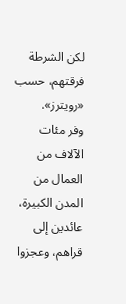لكن الشرطة فرقتهم، حسب «رويترز».
وفر مئات الآلاف من العمال من المدن الكبيرة، عائدين إلى قراهم، وعجزوا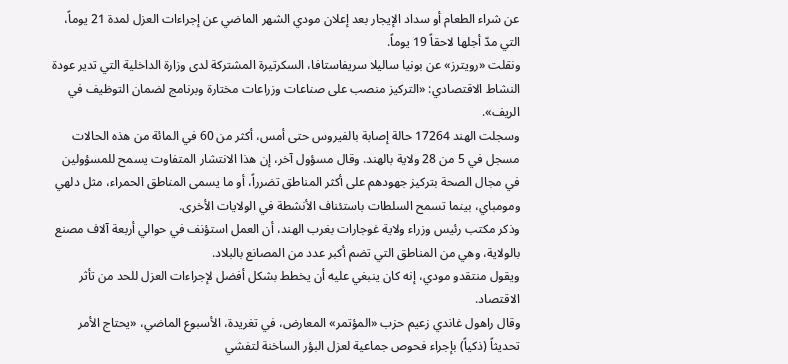عن شراء الطعام أو سداد الإيجار بعد إعلان مودي الشهر الماضي عن إجراءات العزل لمدة 21 يوماً، التي مدّ أجلها لاحقاً 19 يوماً.
ونقلت «رويترز» عن بونيا ساليلا سريفاستافا، السكرتيرة المشتركة لدى وزارة الداخلية التي تدير عودة النشاط الاقتصادي: «التركيز منصب على صناعات وزراعات مختارة وبرنامج لضمان التوظيف في الريف».
وسجلت الهند 17264 حالة إصابة بالفيروس حتى أمس، أكثر من 60 في المائة من هذه الحالات مسجل في 5 من 28 ولاية بالهند. وقال مسؤول آخر، إن هذا الانتشار المتفاوت يسمح للمسؤولين في مجال الصحة بتركيز جهودهم على أكثر المناطق تضرراً، أو ما يسمى المناطق الحمراء، مثل دلهي ومومباي، بينما تسمح السلطات باستئناف الأنشطة في الولايات الأخرى.
وذكر مكتب رئيس وزراء ولاية غوجارات بغرب الهند، أن العمل استؤنف في حوالي أربعة آلاف مصنع بالولاية، وهي من المناطق التي تضم أكبر عدد من المصانع بالبلاد.
ويقول منتقدو مودي، إنه كان ينبغي عليه أن يخطط بشكل أفضل لإجراءات العزل للحد من تأثر الاقتصاد.
وقال راهول غاندي زعيم حزب «المؤتمر» المعارض، في تغريدة، الأسبوع الماضي، «يحتاج الأمر تحديثاً (ذكياً) بإجراء فحوص جماعية لعزل البؤر الساخنة لتفشي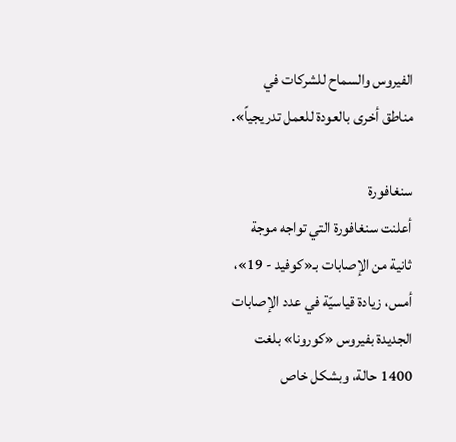الفيروس والسماح للشركات في مناطق أخرى بالعودة للعمل تدريجياً».

سنغافورة
أعلنت سنغافورة التي تواجه موجة ثانية من الإصابات بـ«كوفيد - 19»، أمس، زيادة قياسيّة في عدد الإصابات الجديدة بفيروس «كورونا» بلغت 1400 حالة، وبشكل خاص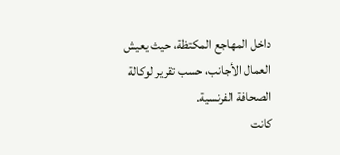داخل المهاجع المكتظة، حيث يعيش العمال الأجانب، حسب تقرير لوكالة الصحافة الفرنسية.
كانت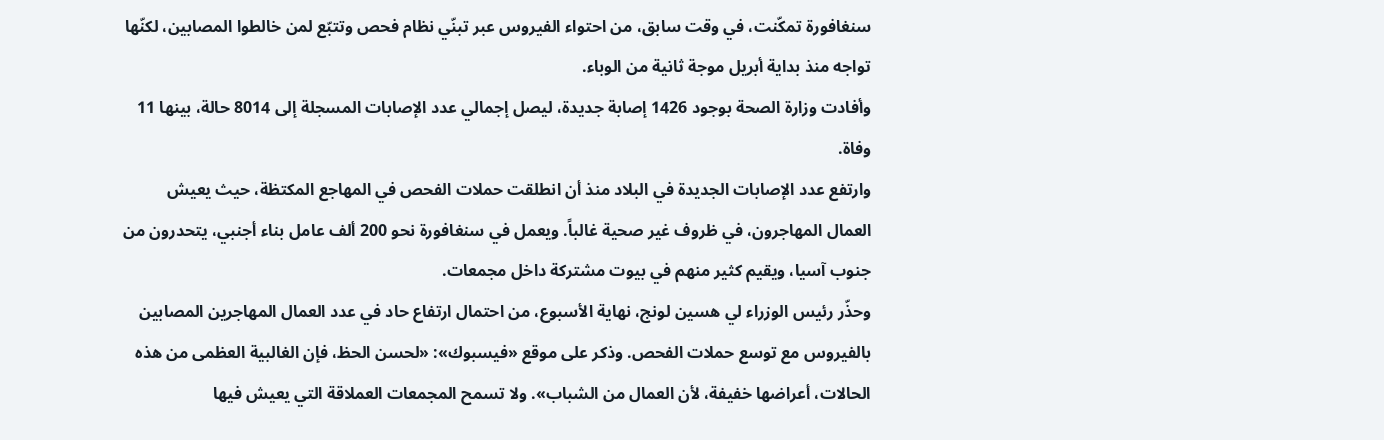سنغافورة تمكّنت، في وقت سابق، من احتواء الفيروس عبر تبنّي نظام فحص وتتبّع لمن خالطوا المصابين، لكنّها تواجه منذ بداية أبريل موجة ثانية من الوباء.
وأفادت وزارة الصحة بوجود 1426 إصابة جديدة، ليصل إجمالي عدد الإصابات المسجلة إلى 8014 حالة، بينها 11 وفاة.
وارتفع عدد الإصابات الجديدة في البلاد منذ أن انطلقت حملات الفحص في المهاجع المكتظة، حيث يعيش العمال المهاجرون، في ظروف غير صحية غالباً. ويعمل في سنغافورة نحو 200 ألف عامل بناء أجنبي، يتحدرون من جنوب آسيا، ويقيم كثير منهم في بيوت مشتركة داخل مجمعات.
وحذّر رئيس الوزراء لي هسين لونج، نهاية الأسبوع، من احتمال ارتفاع حاد في عدد العمال المهاجرين المصابين بالفيروس مع توسع حملات الفحص. وذكر على موقع «فيسبوك»: «لحسن الحظ، فإن الغالبية العظمى من هذه الحالات، أعراضها خفيفة، لأن العمال من الشباب». ولا تسمح المجمعات العملاقة التي يعيش فيها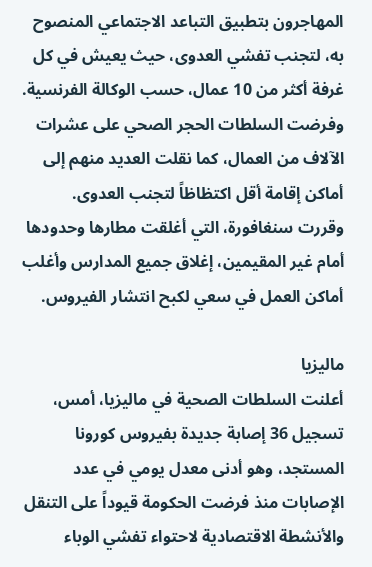المهاجرون بتطبيق التباعد الاجتماعي المنصوح به، لتجنب تفشي العدوى، حيث يعيش في كل غرفة أكثر من 10 عمال، حسب الوكالة الفرنسية.
وفرضت السلطات الحجر الصحي على عشرات الآلاف من العمال، كما نقلت العديد منهم إلى أماكن إقامة أقل اكتظاظاً لتجنب العدوى.
وقررت سنغافورة، التي أغلقت مطارها وحدودها أمام غير المقيمين، إغلاق جميع المدارس وأغلب أماكن العمل في سعي لكبح انتشار الفيروس.

ماليزيا
أعلنت السلطات الصحية في ماليزيا، أمس، تسجيل 36 إصابة جديدة بفيروس كورونا المستجد، وهو أدنى معدل يومي في عدد الإصابات منذ فرضت الحكومة قيوداً على التنقل والأنشطة الاقتصادية لاحتواء تفشي الوباء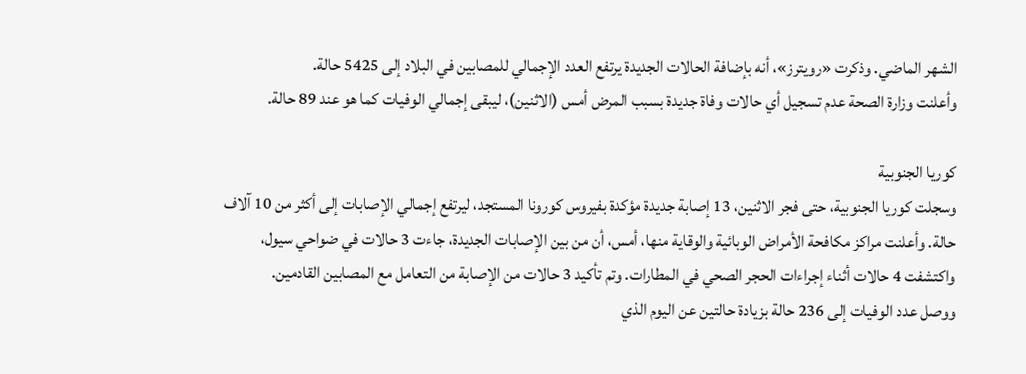الشهر الماضي. وذكرت «رويترز»، أنه بإضافة الحالات الجديدة يرتفع العدد الإجمالي للمصابين في البلاد إلى 5425 حالة.
وأعلنت وزارة الصحة عدم تسجيل أي حالات وفاة جديدة بسبب المرض أمس (الاثنين)، ليبقى إجمالي الوفيات كما هو عند 89 حالة.

كوريا الجنوبية
وسجلت كوريا الجنوبية، حتى فجر الاثنين، 13 إصابة جديدة مؤكدة بفيروس كورونا المستجد، ليرتفع إجمالي الإصابات إلى أكثر من 10 آلاف حالة. وأعلنت مراكز مكافحة الأمراض الوبائية والوقاية منها، أمس، أن من بين الإصابات الجديدة، جاءت 3 حالات في ضواحي سيول، واكتشفت 4 حالات أثناء إجراءات الحجر الصحي في المطارات. وتم تأكيد 3 حالات من الإصابة من التعامل مع المصابين القادمين.
ووصل عدد الوفيات إلى 236 حالة بزيادة حالتين عن اليوم الذي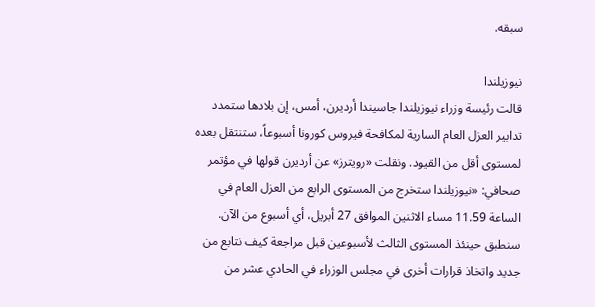سبقه.

نيوزيلندا
قالت رئيسة وزراء نيوزيلندا جاسيندا أرديرن، أمس، إن بلادها ستمدد تدابير العزل العام السارية لمكافحة فيروس كورونا أسبوعاً، ستنتقل بعده لمستوى أقل من القيود. ونقلت «رويترز» عن أرديرن قولها في مؤتمر صحافي: «نيوزيلندا ستخرج من المستوى الرابع من العزل العام في الساعة 11.59 مساء الاثنين الموافق 27 أبريل، أي أسبوع من الآن. سنطبق حينئذ المستوى الثالث لأسبوعين قبل مراجعة كيف نتابع من جديد واتخاذ قرارات أخرى في مجلس الوزراء في الحادي عشر من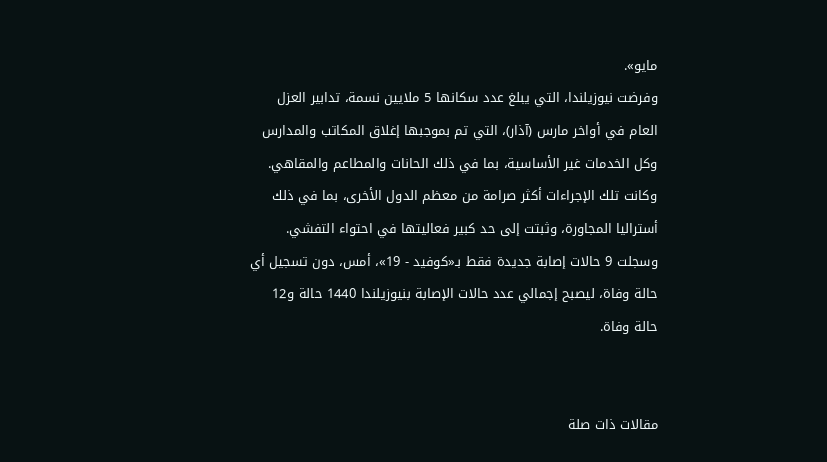مايو».
وفرضت نيوزيلندا، التي يبلغ عدد سكانها 5 ملايين نسمة، تدابير العزل العام في أواخر مارس (آذار)، التي تم بموجبها إغلاق المكاتب والمدارس وكل الخدمات غير الأساسية، بما في ذلك الحانات والمطاعم والمقاهي. وكانت تلك الإجراءات أكثر صرامة من معظم الدول الأخرى، بما في ذلك أستراليا المجاورة، وثبتت إلى حد كبير فعاليتها في احتواء التفشي.
وسجلت 9 حالات إصابة جديدة فقط بـ«كوفيد - 19»، أمس، دون تسجيل أي حالة وفاة، ليصبح إجمالي عدد حالات الإصابة بنيوزيلندا 1440 حالة و12 حالة وفاة.


مقالات ذات صلة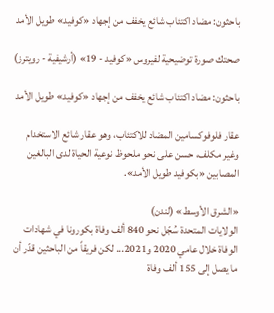باحثون: مضاد اكتئاب شائع يخفف من إجهاد «كوفيد» طويل الأمد

صحتك صورة توضيحية لفيروس «كوفيد - 19» (أرشيفية - رويترز)

باحثون: مضاد اكتئاب شائع يخفف من إجهاد «كوفيد» طويل الأمد

عقار فلوفوكسامين المضاد للاكتئاب، وهو عقار شائع الاستخدام وغير مكلف، حسن على نحو ملحوظ نوعية الحياة لدى البالغين المصابين «بكوفيد طويل الأمد».

«الشرق الأوسط» (لندن)
الولايات المتحدة سُجّل نحو 840 ألف وفاة بكورونا في شهادات الوفاة خلال عامي 2020 و2021... لكن فريقاً من الباحثين قدّر أن ما يصل إلى 155 ألف وفاة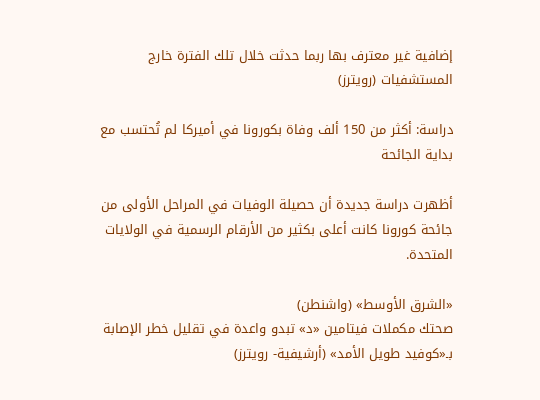إضافية غير معترف بها ربما حدثت خلال تلك الفترة خارج المستشفيات (رويترز)

دراسة: أكثر من 150 ألف وفاة بكورونا في أميركا لم تُحتسب مع بداية الجائحة

أظهرت دراسة جديدة أن حصيلة الوفيات في المراحل الأولى من جائحة كورونا كانت أعلى بكثير من الأرقام الرسمية في الولايات المتحدة.

«الشرق الأوسط» (واشنطن)
صحتك مكملات فيتامين «د» تبدو واعدة في تقليل خطر الإصابة بـ«كوفيد طويل الأمد» (أرشيفية- رويترز)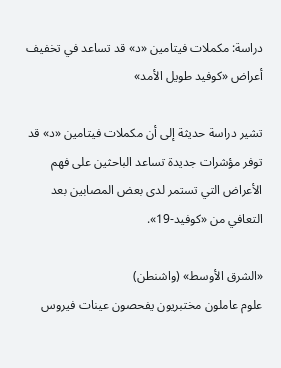دراسة: مكملات فيتامين «د» قد تساعد في تخفيف أعراض «كوفيد طويل الأمد»

تشير دراسة حديثة إلى أن مكملات فيتامين «د» قد توفر مؤشرات جديدة تساعد الباحثين على فهم الأعراض التي تستمر لدى بعض المصابين بعد التعافي من «كوفيد-19».

«الشرق الأوسط» (واشنطن)
علوم عاملون مختبريون يفحصون عينات فيروس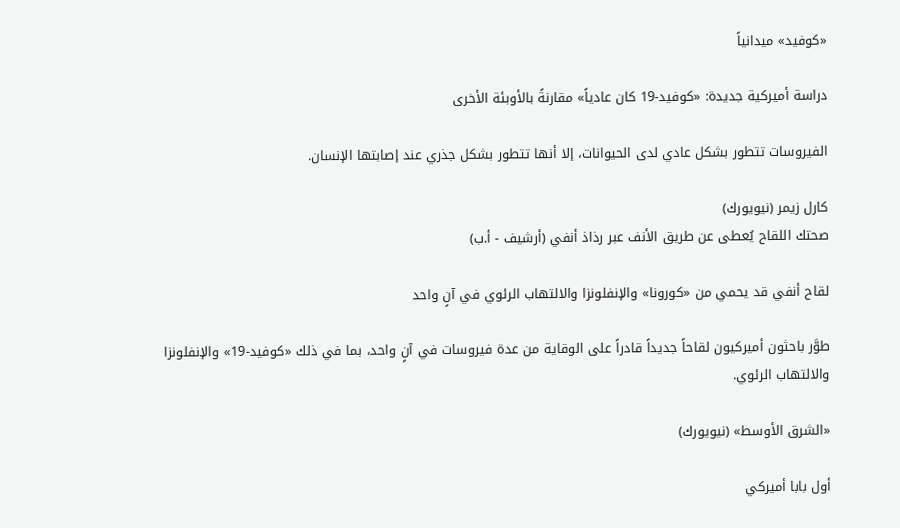«كوفيد» ميدانياً

دراسة أميركية جديدة: «كوفيد-19 كان عادياً» مقارنةً بالأوبئة الأخرى

الفيروسات تتطور بشكل عادي لدى الحيوانات، إلا أنها تتطور بشكل جذري عند إصابتها الإنسان.

كارل زيمر (نيويورك)
صحتك اللقاح يُعطى عن طريق الأنف عبر رذاذ أنفي (أرشيف - أ.ب)

لقاح أنفي قد يحمي من «كورونا» والإنفلونزا والالتهاب الرئوي في آنٍ واحد

طوَّر باحثون أميركيون لقاحاً جديداً قادراً على الوقاية من عدة فيروسات في آنٍ واحد، بما في ذلك «كوفيد-19» والإنفلونزا والالتهاب الرئوي.

«الشرق الأوسط» (نيويورك)

أول بابا أميركي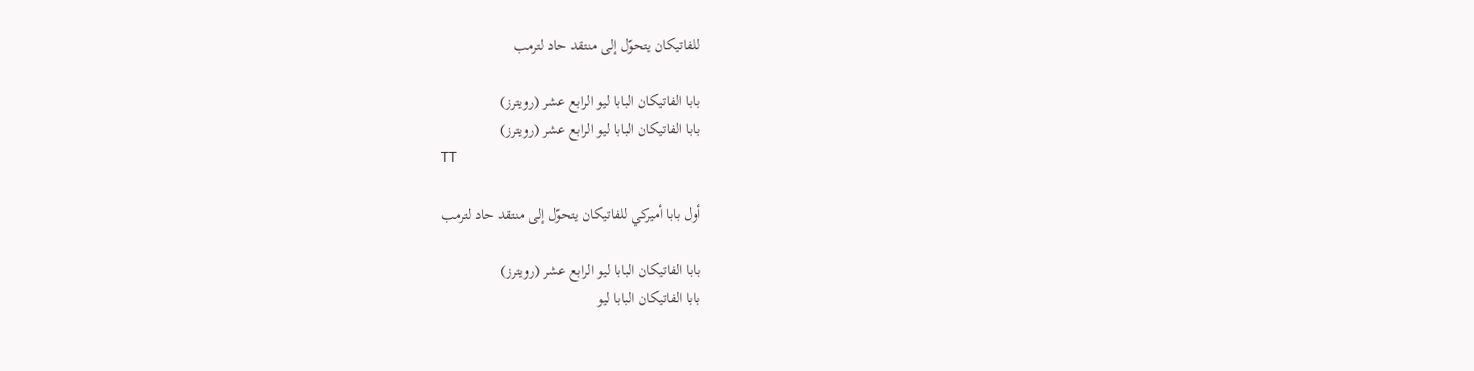للفاتيكان يتحوّل إلى منتقد حاد لترمب

بابا الفاتيكان البابا ليو الرابع عشر (رويترز)
بابا الفاتيكان البابا ليو الرابع عشر (رويترز)
TT

أول بابا أميركي للفاتيكان يتحوّل إلى منتقد حاد لترمب

بابا الفاتيكان البابا ليو الرابع عشر (رويترز)
بابا الفاتيكان البابا ليو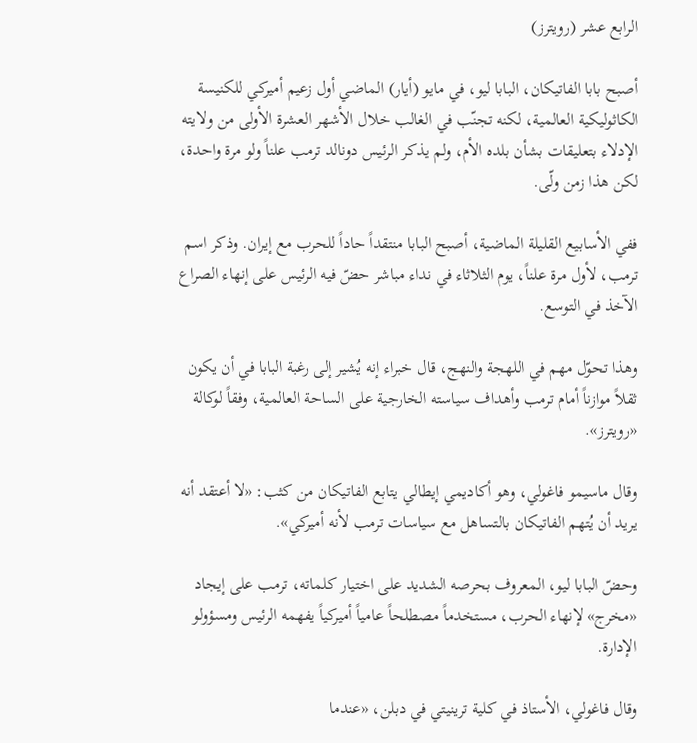الرابع عشر (رويترز)

أصبح بابا الفاتيكان، البابا ليو، في ‌مايو (أيار) الماضي أول زعيم أميركي للكنيسة الكاثوليكية العالمية، لكنه تجنّب في الغالب خلال الأشهر العشرة الأولى من ولايته الإدلاء بتعليقات بشأن بلده الأم، ولم يذكر الرئيس دونالد ترمب علناً ولو مرة واحدة، لكن هذا زمن ولّى.

ففي الأسابيع القليلة الماضية، أصبح البابا منتقداً حاداً للحرب مع إيران. وذكر اسم ترمب، لأول مرة علناً، يوم الثلاثاء في نداء مباشر حضّ فيه الرئيس على إنهاء الصراع الآخذ في التوسع.

وهذا تحوّل مهم في اللهجة والنهج، قال خبراء إنه يُشير إلى رغبة البابا في أن يكون ثقلاً موازناً أمام ترمب وأهداف سياسته الخارجية على الساحة العالمية، وفقاً لوكالة «رويترز».

وقال ماسيمو فاغولي، وهو أكاديمي إيطالي يتابع الفاتيكان من كثب: «لا أعتقد أنه يريد أن يُتهم الفاتيكان بالتساهل مع سياسات ترمب لأنه أميركي».

وحضّ البابا ليو، المعروف بحرصه الشديد على اختيار كلماته، ترمب على إيجاد «مخرج» لإنهاء الحرب، مستخدماً مصطلحاً عامياً أميركياً يفهمه الرئيس ومسؤولو الإدارة.

وقال فاغولي، الأستاذ في كلية ترينيتي في دبلن، «عندما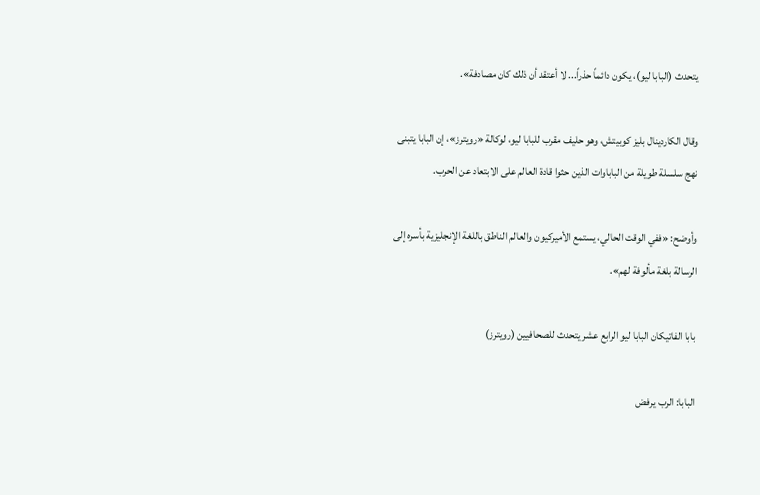يتحدث (البابا ‌ليو)، يكون دائماً ‌حذراً... لا أعتقد أن ذلك كان مصادفة».

وقال الكاردينال بليز كوبيتش، وهو ‌حليف مقرب للبابا ليو، لوكالة «رويترز»، إن البابا يتبنى نهج سلسلة طويلة من الباباوات الذين حثوا قادة العالم على الابتعاد عن الحرب.

وأوضح: «ففي الوقت الحالي، يستمع الأميركيون والعالم الناطق باللغة الإنجليزية بأسره إلى الرسالة بلغة مألوفة لهم».

بابا الفاتيكان البابا ليو الرابع عشر يتحدث للصحافيين (رويترز)

البابا: الرب يرفض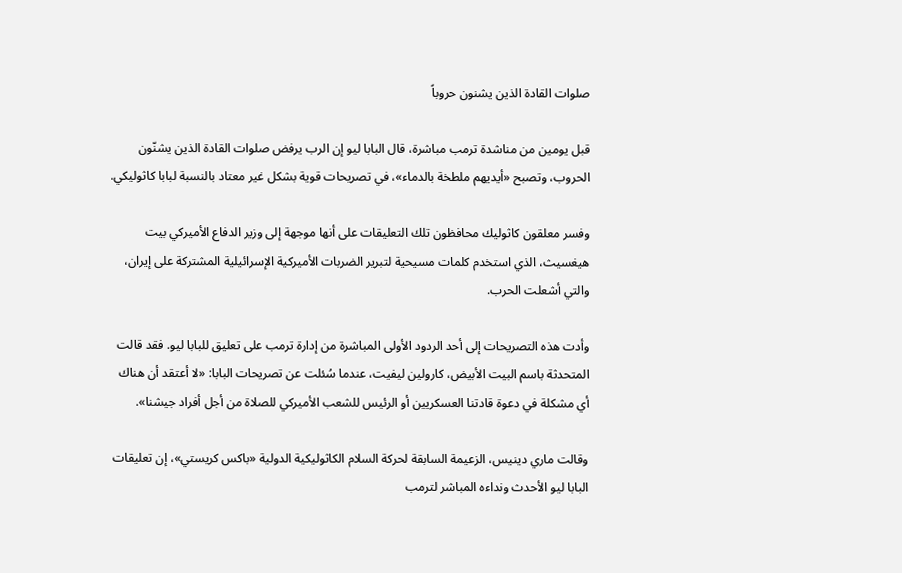صلوات القادة الذين يشنون حروباً

قبل يومين من مناشدة ترمب مباشرة، قال البابا ليو إن الرب يرفض صلوات القادة الذين يشنّون الحروب، وتصبح «أيديهم ملطخة بالدماء»، في تصريحات قوية بشكل غير معتاد بالنسبة لبابا كاثوليكي.

وفسر معلقون كاثوليك محافظون تلك التعليقات على أنها موجهة إلى وزير الدفاع الأميركي بيت هيغسيث، الذي استخدم كلمات مسيحية لتبرير الضربات الأميركية الإسرائيلية المشتركة على إيران، والتي أشعلت الحرب.

وأدت هذه التصريحات ‌إلى أحد الردود الأولى المباشرة من إدارة ترمب على تعليق للبابا ‌ليو. فقد قالت المتحدثة باسم البيت الأبيض، كارولين ليفيت، عندما سُئلت عن تصريحات البابا: «لا أعتقد أن هناك أي مشكلة في ‌دعوة قادتنا العسكريين أو الرئيس للشعب الأميركي للصلاة من أجل أفراد جيشنا».

وقالت ماري دينيس، الزعيمة السابقة ‌لحركة السلام الكاثوليكية الدولية «باكس كريستي»، إن تعليقات البابا ليو الأحدث ونداءه المباشر لترمب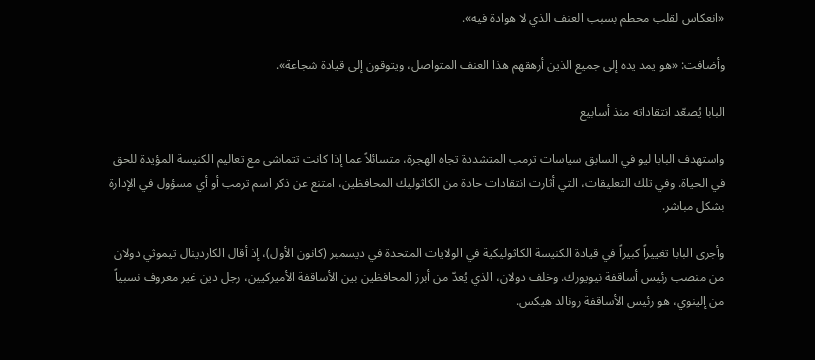«انعكاس لقلب محطم بسبب العنف الذي لا هوادة فيه».

وأضافت: «هو يمد يده إلى جميع الذين أرهقهم هذا العنف المتواصل، ويتوقون إلى قيادة شجاعة».

البابا يُصعّد انتقاداته منذ أسابيع

واستهدف البابا ليو في السابق سياسات ترمب المتشددة تجاه الهجرة، متسائلاً عما إذا كانت تتماشى مع تعاليم الكنيسة ‌المؤيدة للحق في الحياة. وفي تلك التعليقات، التي أثارت انتقادات حادة من الكاثوليك المحافظين، امتنع عن ذكر اسم ترمب أو أي مسؤول في الإدارة بشكل مباشر.

وأجرى البابا تغييراً كبيراً في قيادة الكنيسة الكاثوليكية في الولايات المتحدة في ديسمبر (كانون الأول)، إذ أقال الكاردينال تيموثي دولان من منصب رئيس أساقفة نيويورك. وخلف دولان، الذي يُعدّ من أبرز المحافظين بين الأساقفة الأميركيين، رجل دين غير معروف نسبياً من إلينوي، هو رئيس الأساقفة رونالد هيكس.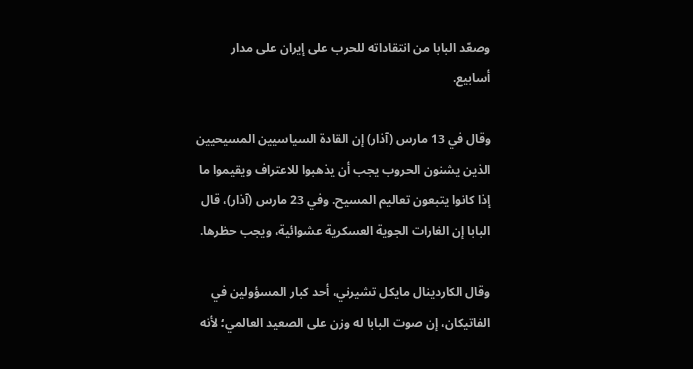وصعّد البابا من انتقاداته للحرب على إيران على مدار أسابيع.

وقال في 13 مارس (آذار) إن القادة السياسيين المسيحيين الذين يشنون الحروب يجب أن يذهبوا للاعتراف ويقيموا ما إذا كانوا يتبعون تعاليم المسيح. وفي 23 مارس (آذار)، قال البابا إن الغارات الجوية العسكرية عشوائية، ويجب حظرها.

وقال الكاردينال مايكل تشيرني، أحد كبار المسؤولين في الفاتيكان، إن صوت البابا له وزن على الصعيد العالمي؛ لأنه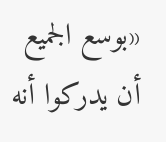«بوسع الجميع أن يدركوا أنه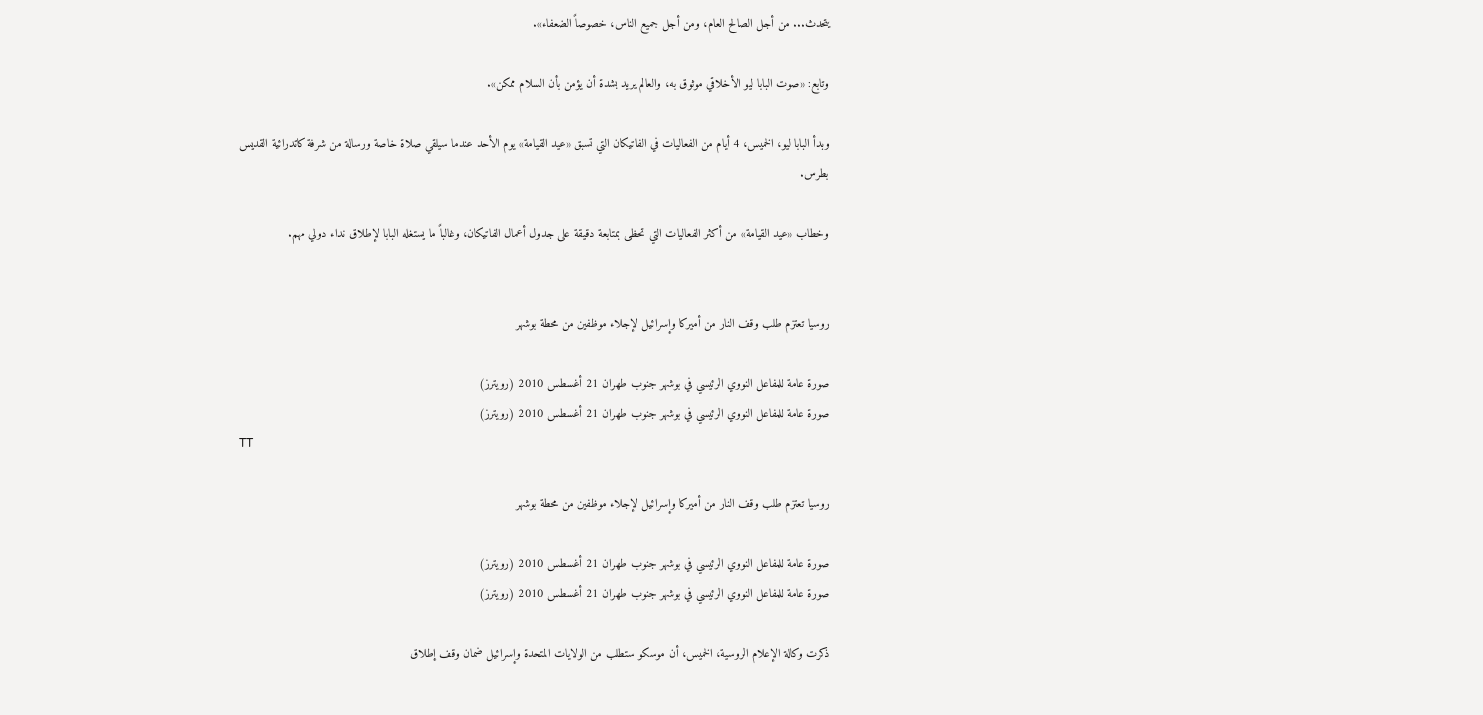يتحدث... من أجل الصالح العام، ومن أجل جميع الناس، خصوصاً الضعفاء».

وتابع: «صوت البابا ليو الأخلاقي موثوق به، والعالم يريد بشدة أن يؤمن بأن السلام ممكن».

وبدأ البابا ليو، الخميس، 4 أيام من الفعاليات في الفاتيكان التي تسبق «عيد القيامة» يوم الأحد عندما سيلقي صلاة خاصة ورسالة من شرفة كاتدرائية القديس بطرس.

وخطاب «عيد القيامة» من أكثر الفعاليات التي تحظى بمتابعة دقيقة على جدول أعمال الفاتيكان، وغالباً ما يستغله البابا لإطلاق نداء دولي مهم.


روسيا تعتزم طلب وقف النار من أميركا وإسرائيل لإجلاء موظفين من محطة بوشهر

صورة عامة للمفاعل النووي الرئيسي في بوشهر جنوب طهران 21 أغسطس 2010 (رويترز)
صورة عامة للمفاعل النووي الرئيسي في بوشهر جنوب طهران 21 أغسطس 2010 (رويترز)
TT

روسيا تعتزم طلب وقف النار من أميركا وإسرائيل لإجلاء موظفين من محطة بوشهر

صورة عامة للمفاعل النووي الرئيسي في بوشهر جنوب طهران 21 أغسطس 2010 (رويترز)
صورة عامة للمفاعل النووي الرئيسي في بوشهر جنوب طهران 21 أغسطس 2010 (رويترز)

ذكرت وكالة الإعلام الروسية، الخميس، أن موسكو ستطلب من الولايات المتحدة وإسرائيل ضمان وقف إطلاق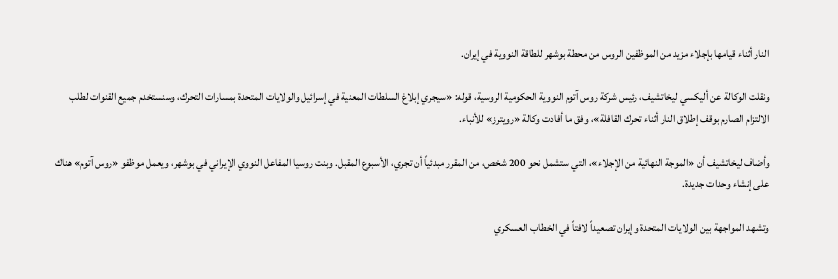النار أثناء قيامها بإجلاء مزيد من الموظفين الروس من محطة بوشهر للطاقة النووية في إيران.

ونقلت الوكالة عن أليكسي ليخاتشيف، رئيس شركة روس آتوم النووية الحكومية الروسية، قوله: «سيجري إبلاغ السلطات المعنية في إسرائيل والولايات المتحدة بمسارات التحرك، وسنستخدم جميع القنوات لطلب الالتزام الصارم بوقف إطلاق النار أثناء تحرك القافلة»، وفق ما أفادت وكالة «رويترز» للأنباء.

وأضاف ليخاتشيف أن «الموجة النهائية من الإجلاء»، التي ستشمل نحو 200 شخص، من المقرر مبدئياً أن تجري، الأسبوع المقبل. وبنت روسيا المفاعل النووي الإيراني في بوشهر، ويعمل موظفو «روس آتوم» هناك على إنشاء وحدات جديدة.

وتشهد المواجهة بين الولايات المتحدة وإيران تصعيداً لافتاً في الخطاب العسكري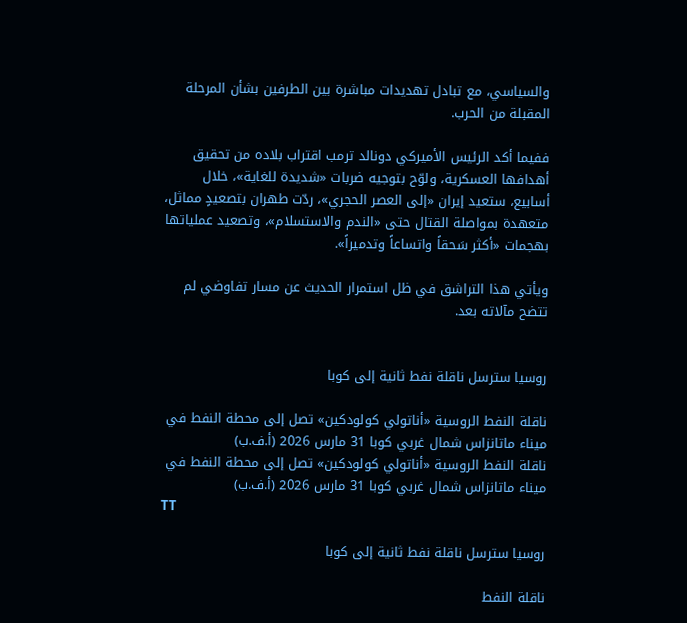والسياسي، مع تبادل تهديدات مباشرة بين الطرفين بشأن المرحلة المقبلة من الحرب.

ففيما أكد الرئيس الأميركي دونالد ترمب اقتراب بلاده من تحقيق أهدافها العسكرية، ولوّح بتوجيه ضربات «شديدة للغاية»، خلال أسابيع، ستعيد إيران «إلى العصر الحجري»، ردّت طهران بتصعيدٍ مماثل، متعهدة بمواصلة القتال حتى «الندم والاستسلام»، وتصعيد عملياتها بهجمات «أكثر سَحقاً واتساعاً وتدميراً».

ويأتي هذا التراشق في ظل استمرار الحديث عن مسار تفاوضي لم تتضح مآلاته بعد.


روسيا سترسل ناقلة نفط ثانية إلى كوبا

ناقلة النفط الروسية «أناتولي كولودكين» تصل إلى محطة النفط في ميناء ماتانزاس شمال غربي كوبا 31 مارس 2026 (أ.ف.ب)
ناقلة النفط الروسية «أناتولي كولودكين» تصل إلى محطة النفط في ميناء ماتانزاس شمال غربي كوبا 31 مارس 2026 (أ.ف.ب)
TT

روسيا سترسل ناقلة نفط ثانية إلى كوبا

ناقلة النفط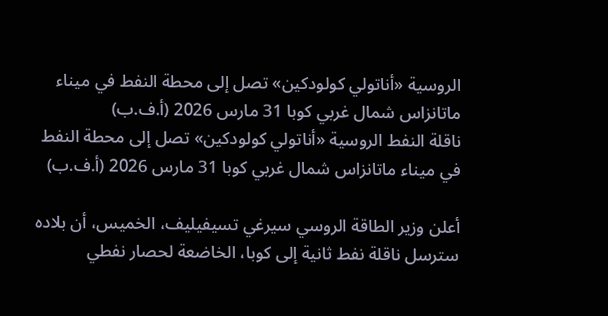الروسية «أناتولي كولودكين» تصل إلى محطة النفط في ميناء ماتانزاس شمال غربي كوبا 31 مارس 2026 (أ.ف.ب)
ناقلة النفط الروسية «أناتولي كولودكين» تصل إلى محطة النفط في ميناء ماتانزاس شمال غربي كوبا 31 مارس 2026 (أ.ف.ب)

أعلن وزير الطاقة الروسي سيرغي تسيفيليف، الخميس، أن بلاده سترسل ناقلة نفط ثانية إلى كوبا، الخاضعة لحصار نفطي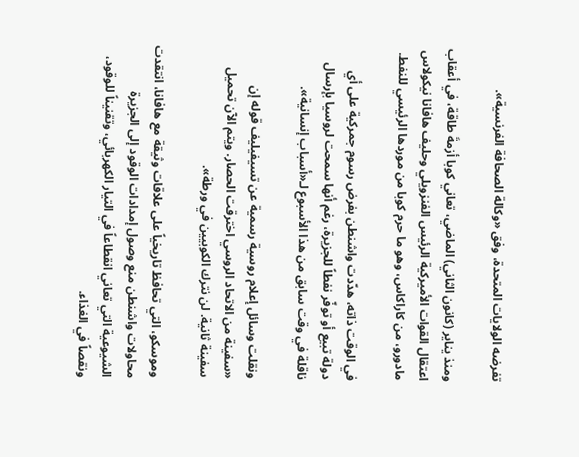تفرضه الولايات المتحدة، وفق «وكالة الصحافة الفرنسية».

ومنذ يناير (كانون الثاني) الماضي، تعاني كوبا أزمةَ طاقة، في أعقاب اعتقال القوات الأميركية الرئيس الفنزويلي وحليف هافانا نيكولاس مادورو، من كاراكاس، وهو ما حرم كوبا من موردها الرئيسي للنفط.

في الوقت ذاته، هدّدت واشنطن بفرض رسوم جمركية على أي دولة تبيع أو توفّر نفطاً للجزيرة، رغم أنها سمحت لروسيا بإرسال ناقلة في وقت سابق من هذا الأسبوع لـ«أسباب إنسانية».

ونقلت وسائل إعلام روسية رسمية عن تسيفيليف قوله إن «سفينة من الاتحاد الروسي اخترقت الحصار. ويتم الآن تحميل سفينة ثانية. لن نترك الكوبيين في ورطة».

وموسكو، التي تحافظ تاريخياً على علاقات وثيقة مع هافانا، انتقدت محاولات واشنطن منع وصول إمدادات الوقود إلى الجزيرة الشيوعية التي تعاني انقطاعاً في التيار الكهربائي، وتقنيناً للوقود، ونقصاً في الغذاء.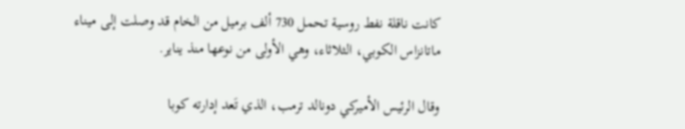كانت ناقلة نفط روسية تحمل 730 ألف برميل من الخام قد وصلت إلى ميناء ماتانزاس الكوبي، الثلاثاء، وهي الأولى من نوعها منذ يناير.

وقال الرئيس الأميركي دونالد ترمب، الذي تَعد إدارته كوبا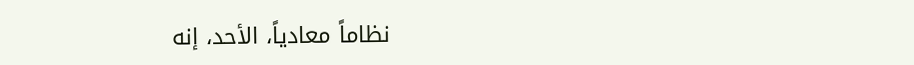نظاماً معادياً، الأحد، إنه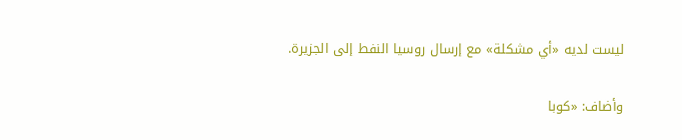ليست لديه «أي مشكلة» مع إرسال روسيا النفط إلى الجزيرة.

وأضاف: «كوبا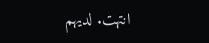انتهت. لديهم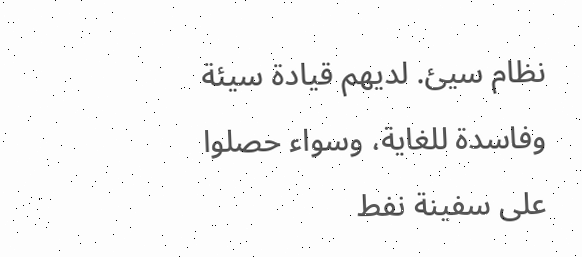نظام سيئ. لديهم قيادة سيئة وفاسدة للغاية، وسواء حصلوا على سفينة نفط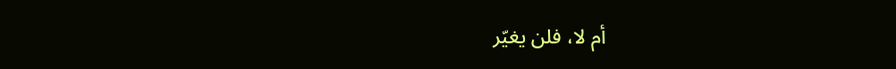أم لا، فلن يغيّر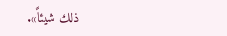ذلك شيئاً».